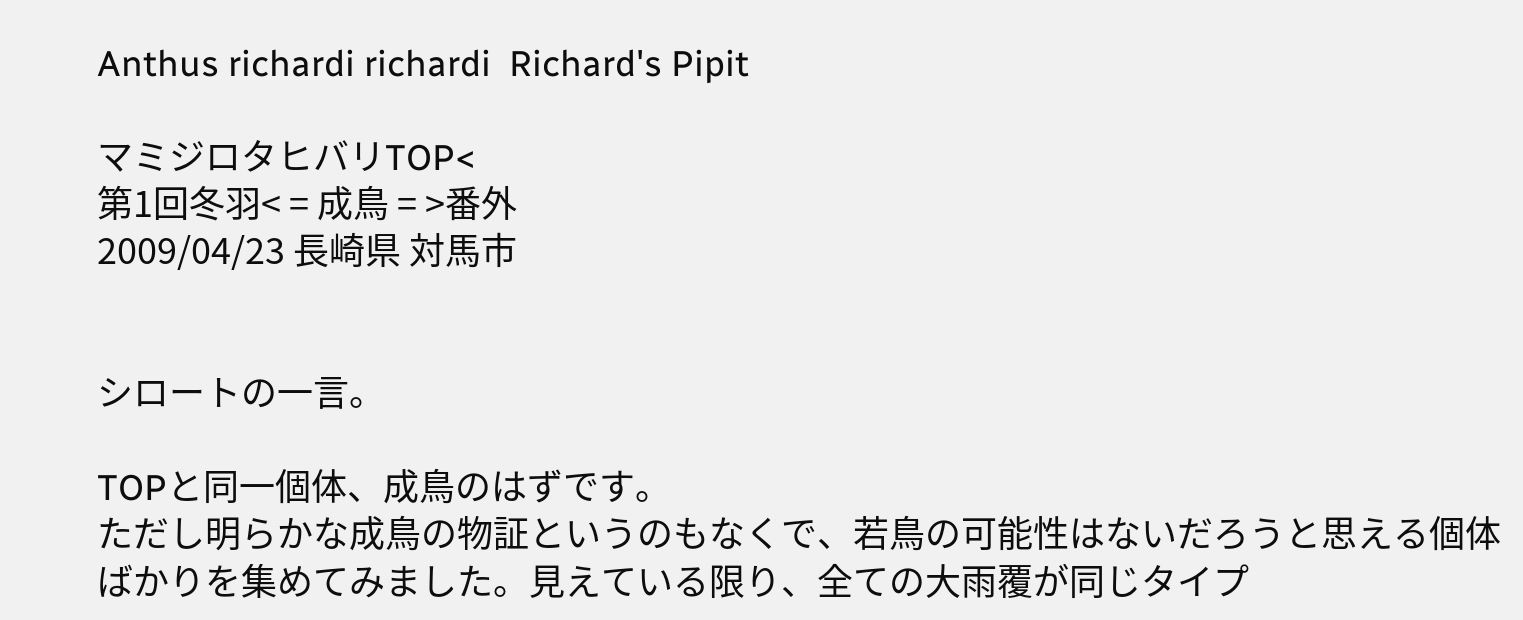Anthus richardi richardi  Richard's Pipit

マミジロタヒバリTOP<
第1回冬羽< = 成鳥 = >番外
2009/04/23 長崎県 対馬市


シロートの一言。

TOPと同一個体、成鳥のはずです。
ただし明らかな成鳥の物証というのもなくで、若鳥の可能性はないだろうと思える個体ばかりを集めてみました。見えている限り、全ての大雨覆が同じタイプ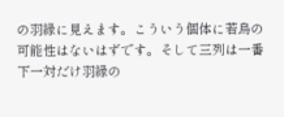の羽縁に見えます。こういう個体に若鳥の可能性はないはずです。そして三列は一番下一対だけ羽縁の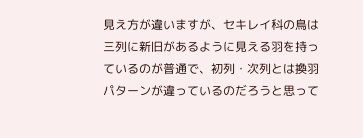見え方が違いますが、セキレイ科の鳥は三列に新旧があるように見える羽を持っているのが普通で、初列・次列とは換羽パターンが違っているのだろうと思って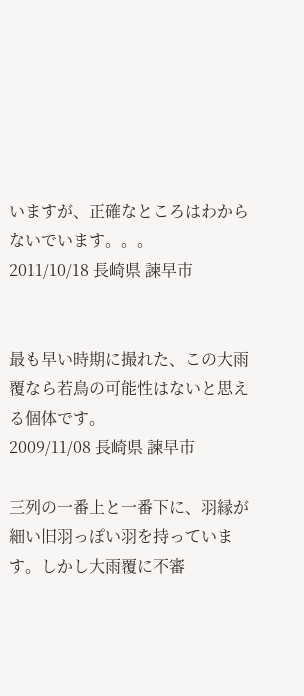いますが、正確なところはわからないでいます。。。
2011/10/18 長崎県 諫早市


最も早い時期に撮れた、この大雨覆なら若鳥の可能性はないと思える個体です。
2009/11/08 長崎県 諫早市

三列の一番上と一番下に、羽縁が細い旧羽っぽい羽を持っています。しかし大雨覆に不審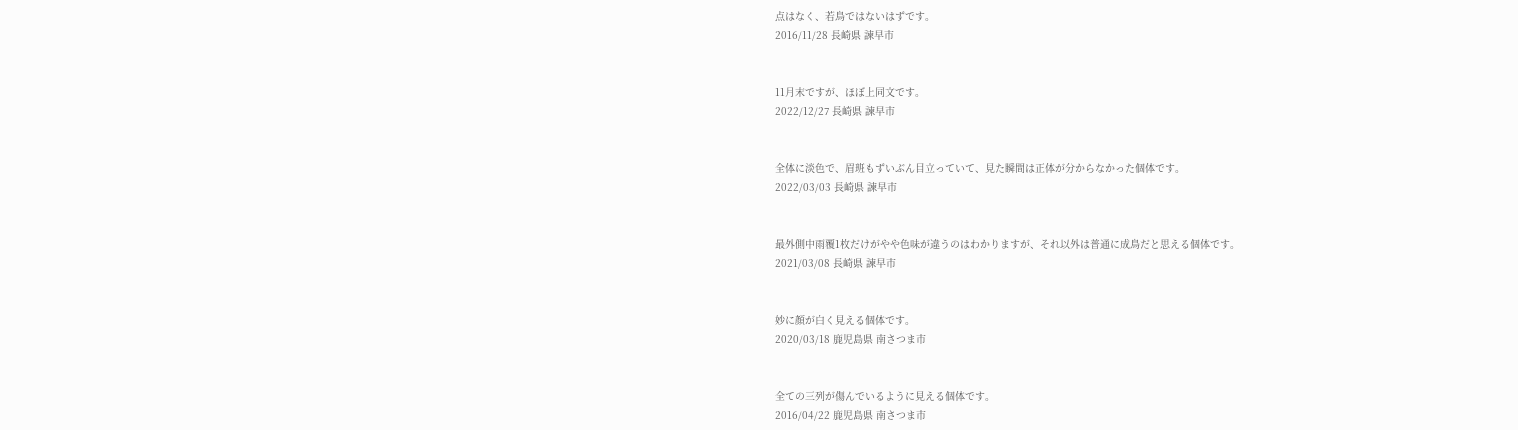点はなく、若鳥ではないはずです。
2016/11/28 長崎県 諫早市


11月末ですが、ほぼ上同文です。
2022/12/27 長崎県 諫早市


全体に淡色で、眉班もずいぶん目立っていて、見た瞬間は正体が分からなかった個体です。
2022/03/03 長崎県 諫早市


最外側中雨覆1枚だけがやや色味が違うのはわかりますが、それ以外は普通に成鳥だと思える個体です。
2021/03/08 長崎県 諫早市


妙に顔が白く見える個体です。
2020/03/18 鹿児島県 南さつま市


全ての三列が傷んでいるように見える個体です。
2016/04/22 鹿児島県 南さつま市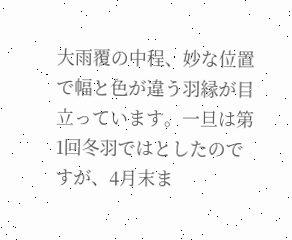大雨覆の中程、妙な位置で幅と色が違う羽縁が目立っています。一旦は第1回冬羽ではとしたのですが、4月末ま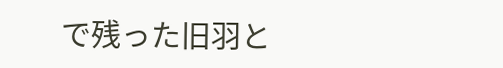で残った旧羽と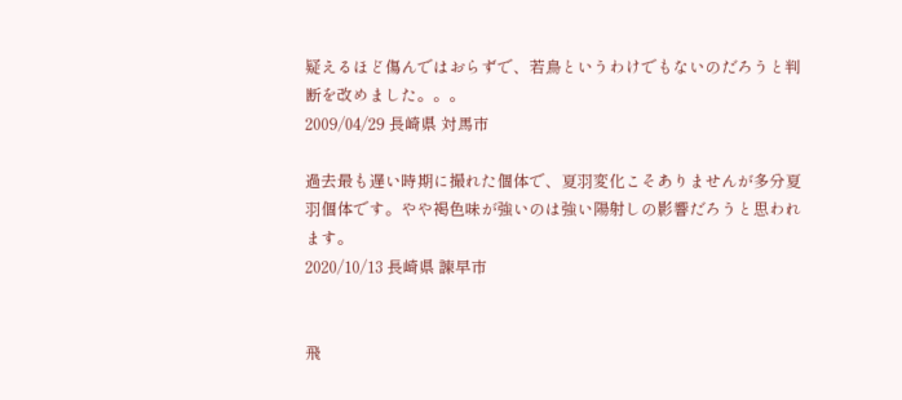疑えるほど傷んではおらずで、若鳥というわけでもないのだろうと判断を改めました。。。
2009/04/29 長崎県 対馬市

過去最も遅い時期に撮れた個体で、夏羽変化こそありませんが多分夏羽個体です。やや褐色味が強いのは強い陽射しの影響だろうと思われます。
2020/10/13 長崎県 諫早市


飛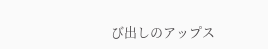び出しのアップス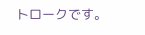トロークです。